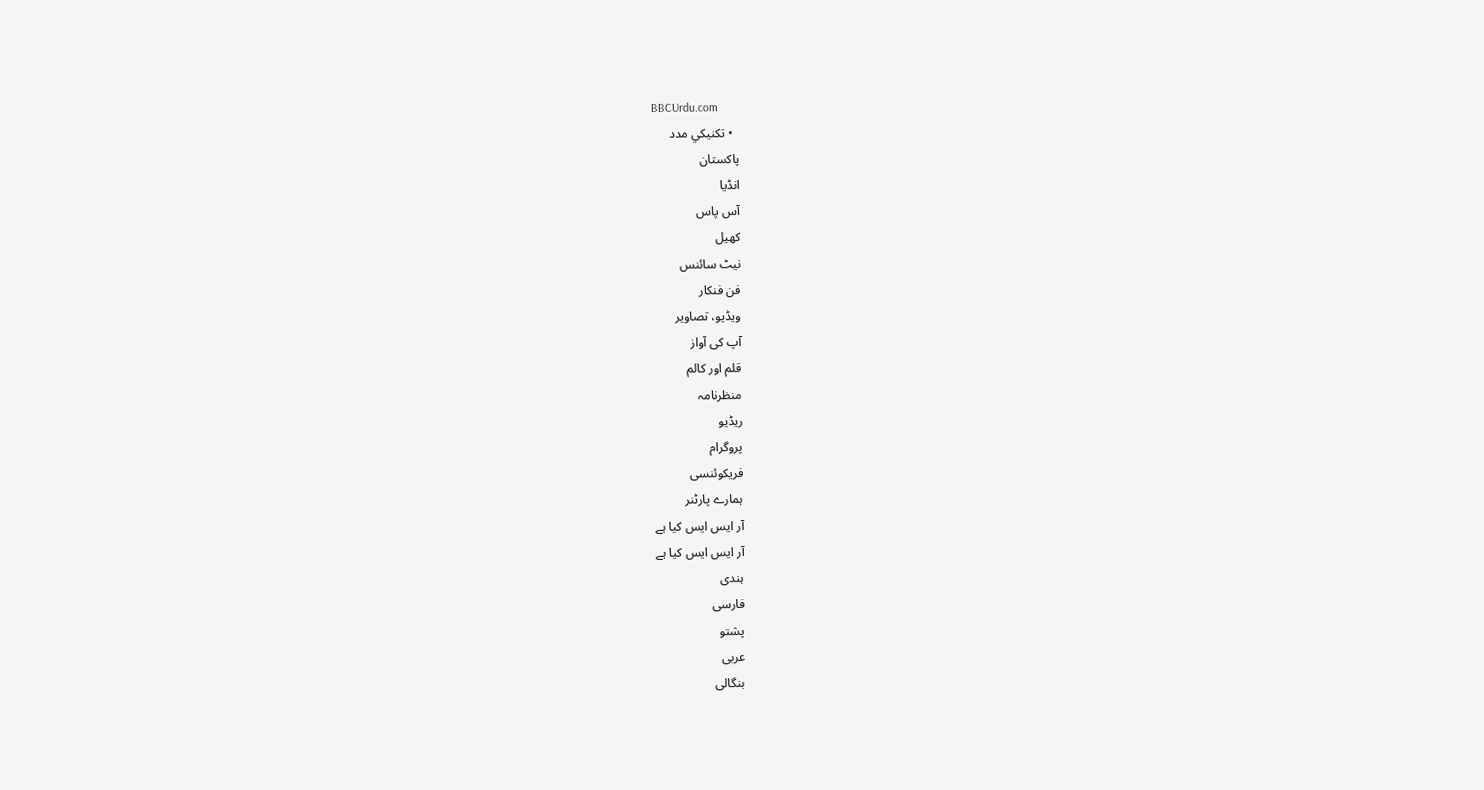BBCUrdu.com
  • تکنيکي مدد
پاکستان
انڈیا
آس پاس
کھیل
نیٹ سائنس
فن فنکار
ویڈیو، تصاویر
آپ کی آواز
قلم اور کالم
منظرنامہ
ریڈیو
پروگرام
فریکوئنسی
ہمارے پارٹنر
آر ایس ایس کیا ہے
آر ایس ایس کیا ہے
ہندی
فارسی
پشتو
عربی
بنگالی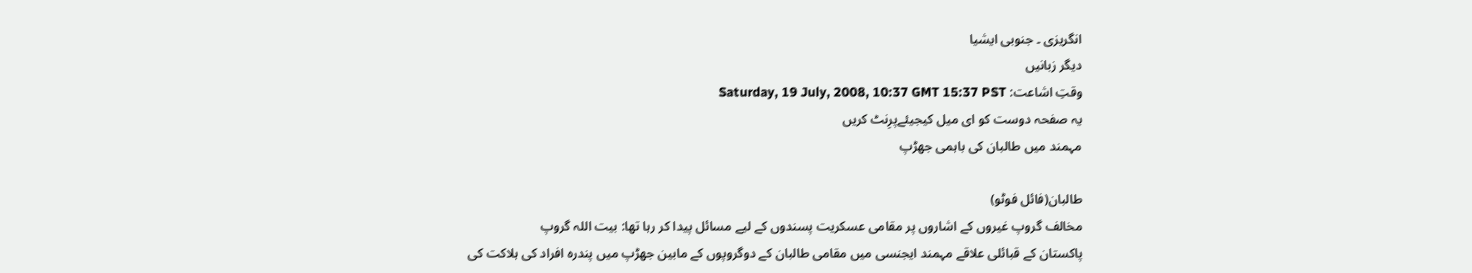انگریزی ۔ جنوبی ایشیا
دیگر زبانیں
وقتِ اشاعت: Saturday, 19 July, 2008, 10:37 GMT 15:37 PST
یہ صفحہ دوست کو ای میل کیجیئےپرِنٹ کریں
مہمند میں طالبان کی باہمی جھڑپ

طالبان(فائل فوٹو)
مخالف گروپ غیروں کے اشاروں پر مقامی عسکریت پسندوں کے لیے مسائل پیدا کر رہا تھا: بیت اللہ گروپ
پاکستان کے قبائلی علاقے مہمند ایجنسی میں مقامی طالبان کے دوگروپوں کے مابین جھڑپ میں پندرہ افراد کی ہلاکت کی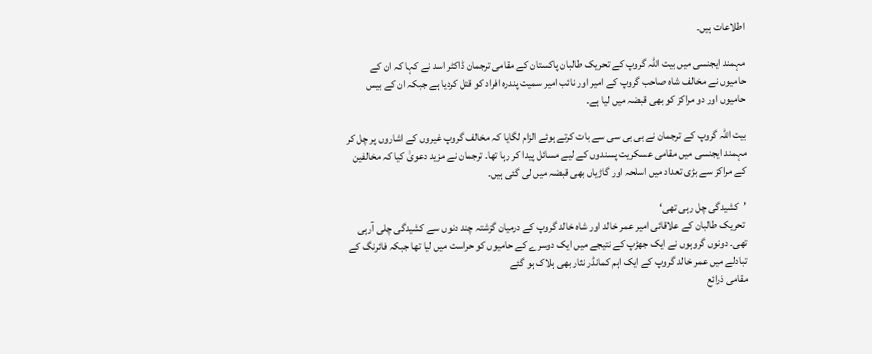اطلاعات ہیں۔

مہمند ایجنسی میں بیت اللہ گروپ کے تحریک طالبان پاکستان کے مقامی ترجمان ڈاکٹر اسد نے کہا کہ ان کے حامیوں نے مخالف شاہ صاحب گروپ کے امیر اور نائب امیر سمیت پندرہ افراد کو قتل کردیا ہے جبکہ ان کے بیس حامیوں اور دو مراکز کو بھی قبضہ میں لیا ہے۔

بیت اللہ گروپ کے ترجمان نے بی بی سی سے بات کرتے ہوئے الزام لگایا کہ مخالف گروپ غیروں کے اشاروں پر چل کر مہمند ایجنسی میں مقامی عسکریت پسندوں کے لیے مسائل پیدا کر رہا تھا۔ ترجمان نے مزید دعویٰ کیا کہ مخالفین کے مراکز سے بڑی تعداد میں اسلحہ اور گاڑیاں بھی قبضہ میں لی گئی ہیں۔

’کشیدگی چل رہی تھی‘
 تحریک طالبان کے علاقائی امیر عمر خالد اور شاہ خالد گروپ کے درمیان گزشتہ چند دنوں سے کشیدگی چلی آرہی تھی۔ دونوں گروہوں نے ایک جھڑپ کے نتیجے میں ایک دوسرے کے حامیوں کو حراست میں لیا تھا جبکہ فائرنگ کے تبادلے میں عمر خالد گروپ کے ایک اہم کمانڈر نثار بھی ہلاک ہو گئے
مقامی ذرائع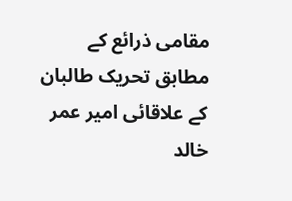مقامی ذرائع کے مطابق تحریک طالبان کے علاقائی امیر عمر خالد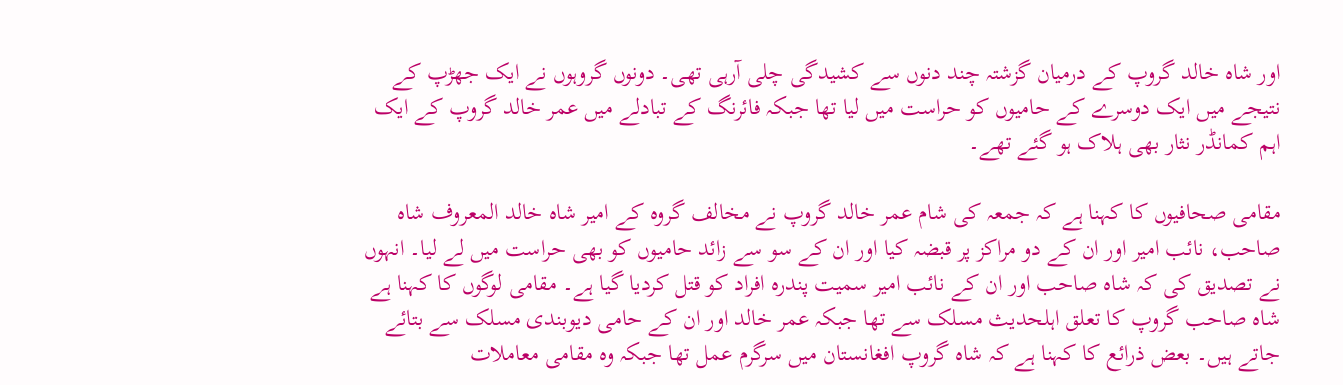اور شاہ خالد گروپ کے درمیان گزشتہ چند دنوں سے کشیدگی چلی آرہی تھی۔ دونوں گروہوں نے ایک جھڑپ کے نتیجے میں ایک دوسرے کے حامیوں کو حراست میں لیا تھا جبکہ فائرنگ کے تبادلے میں عمر خالد گروپ کے ایک اہم کمانڈر نثار بھی ہلاک ہو گئے تھے۔

مقامی صحافیوں کا کہنا ہے کہ جمعہ کی شام عمر خالد گروپ نے مخالف گروہ کے امیر شاہ خالد المعروف شاہ صاحب، نائب امیر اور ان کے دو مراکز پر قبضہ کیا اور ان کے سو سے زائد حامیوں کو بھی حراست میں لے لیا۔ انہوں نے تصدیق کی کہ شاہ صاحب اور ان کے نائب امیر سمیت پندرہ افراد کو قتل کردیا گیا ہے۔ مقامی لوگوں کا کہنا ہے شاہ صاحب گروپ کا تعلق اہلحدیث مسلک سے تھا جبکہ عمر خالد اور ان کے حامی دیوبندی مسلک سے بتائے جاتے ہیں۔ بعض ذرائع کا کہنا ہے کہ شاہ گروپ افغانستان میں سرگرم عمل تھا جبکہ وہ مقامی معاملات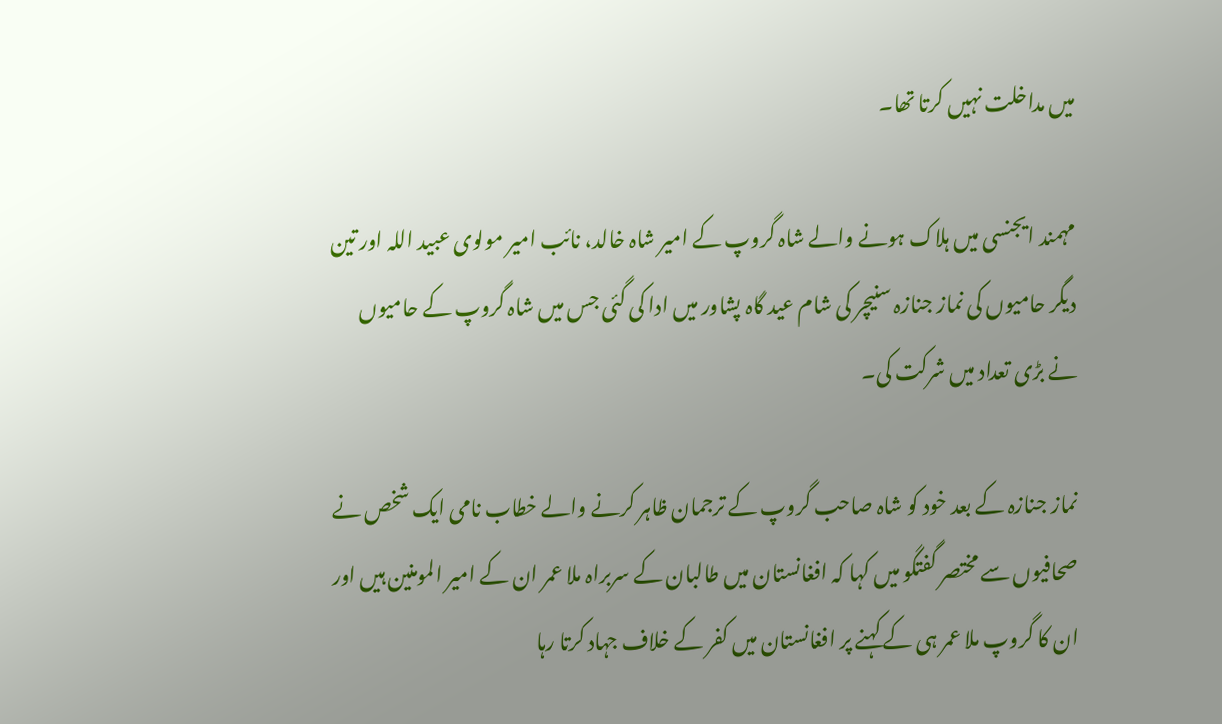میں مداخلت نہیں کرتا تھا۔

مہمند ایجنسی میں ہلاک ہونے والے شاہ گروپ کے امیر شاہ خالد، نائب امیر مولوی عبید اللہ اور تین دیگر حامیوں کی نماز جنازہ سنیچر کی شام عید گاہ پشاور میں ادا کی گئی جس میں شاہ گروپ کے حامیوں نے بڑی تعداد میں شرکت کی۔

نماز جنازہ کے بعد خود کو شاہ صاحب گروپ کے ترجمان ظاہر کرنے والے خطاب نامی ایک شخص نے صحافیوں سے مختصر گفتگو میں کہا کہ افغانستان میں طالبان کے سربراہ ملا عمر ان کے امیر المومنین ہیں اور ان کا گروپ ملا عمر ہی کے کہنے پر افغانستان میں کفر کے خلاف جہاد کرتا رہا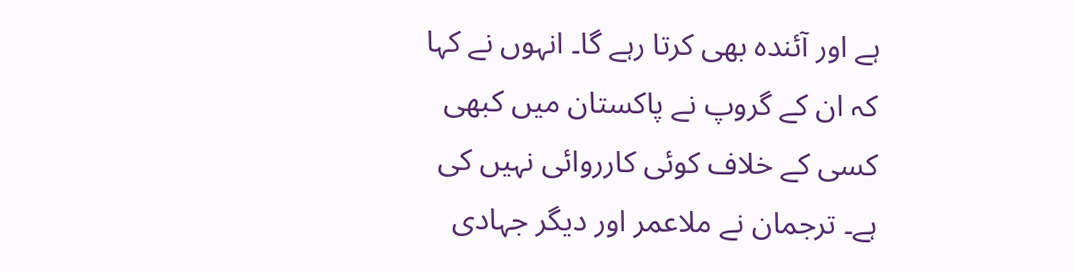ہے اور آئندہ بھی کرتا رہے گا۔ انہوں نے کہا کہ ان کے گروپ نے پاکستان میں کبھی کسی کے خلاف کوئی کارروائی نہیں کی ہے۔ ترجمان نے ملاعمر اور دیگر جہادی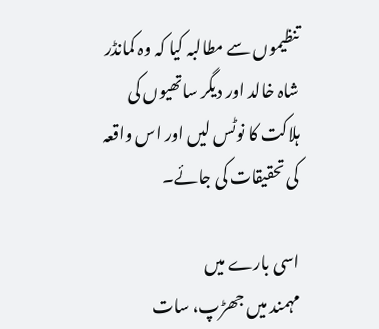تنظیموں سے مطالبہ کیا کہ وہ کمانڈر شاہ خالد اور دیگر ساتھیوں کی ہلاکت کا نوٹس لیں اور اس واقعہ کی تحقیقات کی جائے۔

اسی بارے میں
مہمند میں جھڑپ، سات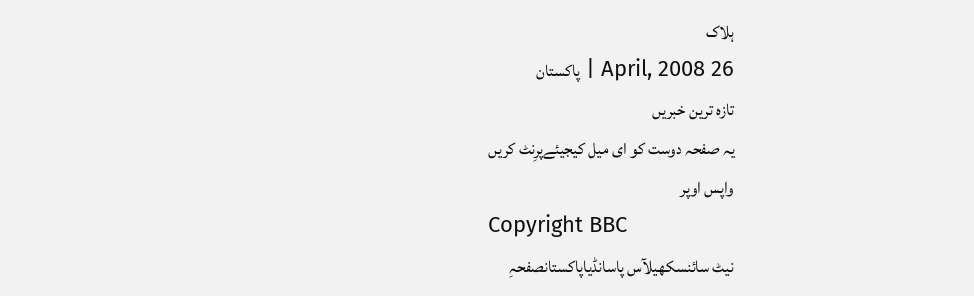ہلاک
26 April, 2008 | پاکستان
تازہ ترین خبریں
یہ صفحہ دوست کو ای میل کیجیئےپرِنٹ کریں
واپس اوپر
Copyright BBC
نیٹ سائنسکھیلآس پاسانڈیاپاکستانصفحہِ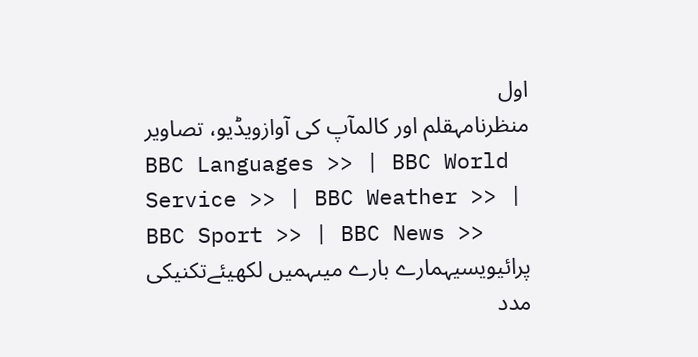اول
منظرنامہقلم اور کالمآپ کی آوازویڈیو، تصاویر
BBC Languages >> | BBC World Service >> | BBC Weather >> | BBC Sport >> | BBC News >>
پرائیویسیہمارے بارے میںہمیں لکھیئےتکنیکی مدد